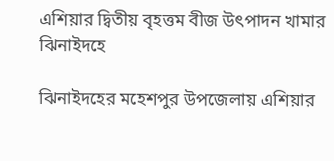এশিয়ার দ্বিতীয় বৃহত্তম বীজ উৎপাদন খামার ঝিনাইদহে

ঝিনাইদহের মহেশপুর উপজেলায় এশিয়ার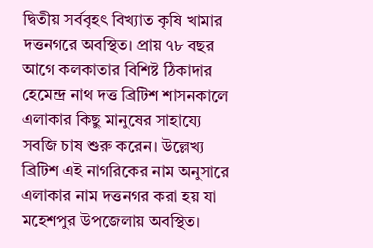দ্বিতীয় সর্ববৃহৎ বিখ্যাত কৃষি খামার দত্তনগরে অবস্থিত। প্রায় ৭৮ বছর আগে কলকাতার বিশিষ্ট ঠিকাদার হেমেন্দ্র নাথ দত্ত ব্রিটিশ শাসনকালে এলাকার কিছু মানুষের সাহায্যে সবজি চাষ শুরু করেন। উল্লেখ্য ব্রিটিশ এই নাগরিকের নাম অনুসারে এলাকার নাম দত্তনগর করা হয় যা মহেশপুর উপজেলায় অবস্থিত।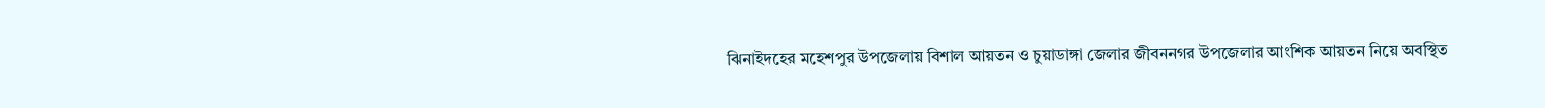ঝিনাইদহের মহেশপুর উপজেলায় বিশাল আয়তন ও চুয়াডাঙ্গা জেলার জীবননগর উপজেলার আংশিক আয়তন নিয়ে অবস্থিত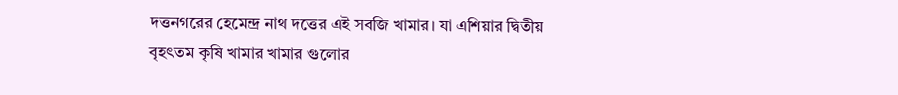দত্তনগরের হেমেন্দ্র নাথ দত্তের এই সবজি খামার। যা এশিয়ার দ্বিতীয় বৃহৎতম কৃষি খামার খামার গুলোর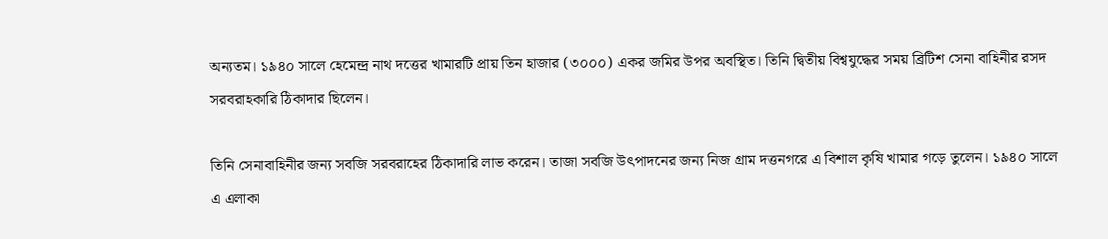অন্যতম। ১৯৪০ সালে হেমেন্দ্র নাথ দত্তের খামারটি প্রায় তিন হাজার (৩০০০) একর জমির উপর অবস্থিত। তিনি দ্বিতীয় বিশ্বযুদ্ধের সময় ব্রিটিশ সেনা বাহিনীর রসদ সরবরাহকারি ঠিকাদার ছিলেন।

তিনি সেনাবাহিনীর জন্য সবজি সরবরাহের ঠিকাদারি লাভ করেন। তাজা সবজি উৎপাদনের জন্য নিজ গ্রাম দত্তনগরে এ বিশাল কৃষি খামার গড়ে তুলেন। ১৯৪০ সালে এ এলাকা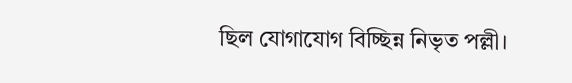ছিল যোগাযোগ বিচ্ছিন্ন নিভৃত পল্লী।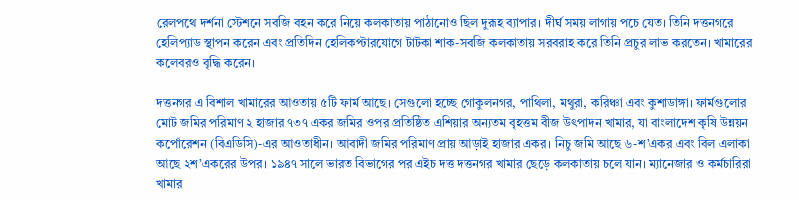রেলপথে দর্শনা স্টেশনে সবজি বহন করে নিয়ে কলকাতায় পাঠানোও ছিল দুরূহ ব্যাপার। দীর্ঘ সময় লাগায় পচে যেত। তিনি দত্তনগরে হেলিপ্যাড স্থাপন করেন এবং প্রতিদিন হেলিকপ্টারযোগে টাটকা শাক-সবজি কলকাতায় সরবরাহ করে তিনি প্রচুর লাভ করতেন। খামারের কলেবরও বৃদ্ধি করেন।

দত্তনগর এ বিশাল খামারের আওতায় ৫টি ফার্ম আছে। সেগুলো হচ্ছে গোকুলনগর, পাথিলা, মথুরা, করিঞ্চা এবং কুশাডাঙ্গা। ফার্মগুলোর মোট জমির পরিমাণ ২ হাজার ৭৩৭ একর জমির ওপর প্রতিষ্ঠিত এশিয়ার অন্যতম বৃহত্তম বীজ উৎপাদন খামার, যা বাংলাদেশ কৃষি উন্নয়ন কর্পোরেশন (বিএডিসি)-এর আওতাধীন। আবাদী জমির পরিমাণ প্রায় আড়াই হাজার একর। নিচু জমি আছে ৬-শ’একর এবং বিল এলাকা আছে ২শ’একরের উপর। ১৯৪৭ সালে ভারত বিভাগের পর এইচ দত্ত দত্তনগর খামার ছেড়ে কলকাতায় চলে যান। ম্যানেজার ও কর্মচারিরা খামার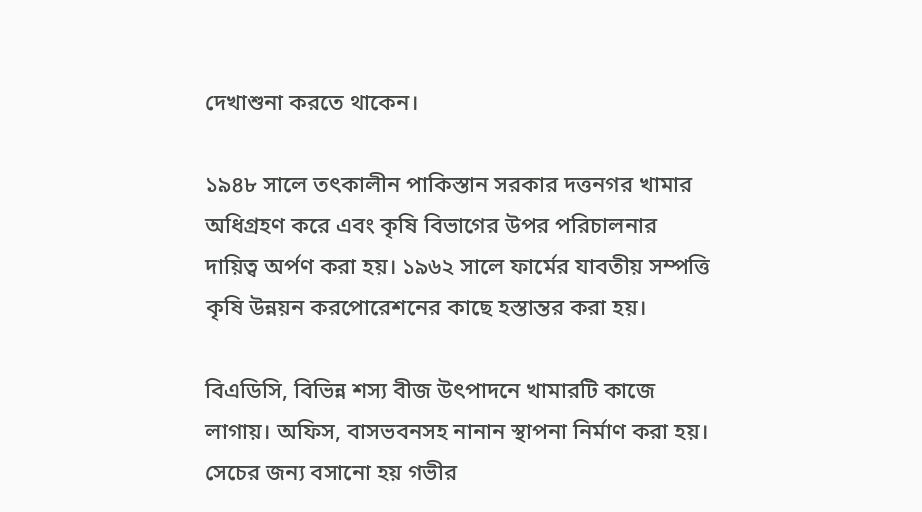দেখাশুনা করতে থাকেন।

১৯৪৮ সালে তৎকালীন পাকিস্তান সরকার দত্তনগর খামার অধিগ্রহণ করে এবং কৃষি বিভাগের উপর পরিচালনার দায়িত্ব অর্পণ করা হয়। ১৯৬২ সালে ফার্মের যাবতীয় সম্পত্তি কৃষি উন্নয়ন করপোরেশনের কাছে হস্তান্তর করা হয়।

বিএডিসি, বিভিন্ন শস্য বীজ উৎপাদনে খামারটি কাজে লাগায়। অফিস, বাসভবনসহ নানান স্থাপনা নির্মাণ করা হয়। সেচের জন্য বসানো হয় গভীর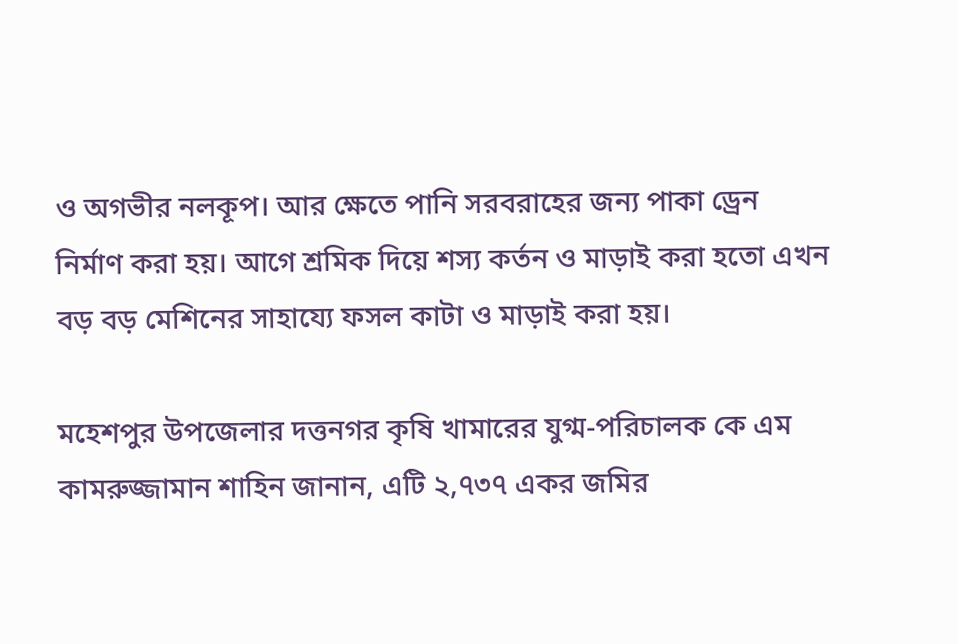ও অগভীর নলকূপ। আর ক্ষেতে পানি সরবরাহের জন্য পাকা ড্রেন নির্মাণ করা হয়। আগে শ্রমিক দিয়ে শস্য কর্তন ও মাড়াই করা হতো এখন বড় বড় মেশিনের সাহায্যে ফসল কাটা ও মাড়াই করা হয়।

মহেশপুর উপজেলার দত্তনগর কৃষি খামারের যুগ্ম-পরিচালক কে এম কামরুজ্জামান শাহিন জানান, এটি ২,৭৩৭ একর জমির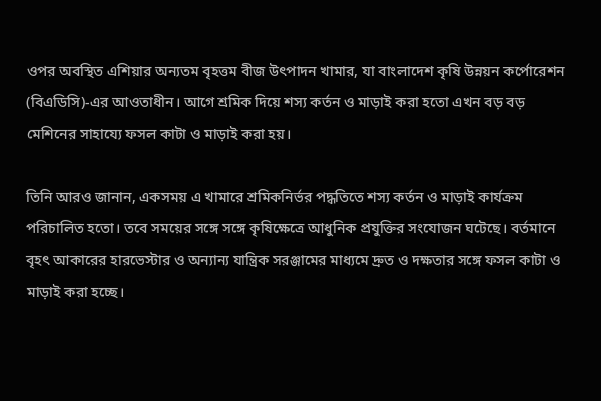ওপর অবস্থিত এশিয়ার অন্যতম বৃহত্তম বীজ উৎপাদন খামার, যা বাংলাদেশ কৃষি উন্নয়ন কর্পোরেশন (বিএডিসি)-এর আওতাধীন। আগে শ্রমিক দিয়ে শস্য কর্তন ও মাড়াই করা হতো এখন বড় বড় মেশিনের সাহায্যে ফসল কাটা ও মাড়াই করা হয়।

তিনি আরও জানান, একসময় এ খামারে শ্রমিকনির্ভর পদ্ধতিতে শস্য কর্তন ও মাড়াই কার্যক্রম পরিচালিত হতো। তবে সময়ের সঙ্গে সঙ্গে কৃষিক্ষেত্রে আধুনিক প্রযুক্তির সংযোজন ঘটেছে। বর্তমানে বৃহৎ আকারের হারভেস্টার ও অন্যান্য যান্ত্রিক সরঞ্জামের মাধ্যমে দ্রুত ও দক্ষতার সঙ্গে ফসল কাটা ও মাড়াই করা হচ্ছে।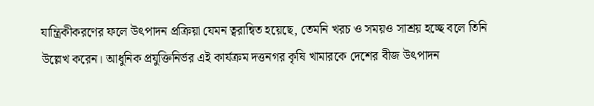যান্ত্রিকীকরণের ফলে উৎপাদন প্রক্রিয়া যেমন ত্বরান্বিত হয়েছে, তেমনি খরচ ও সময়ও সাশ্রয় হচ্ছে বলে তিনি উল্লেখ করেন। আধুনিক প্রযুক্তিনির্ভর এই কার্যক্রম দত্তনগর কৃষি খামারকে দেশের বীজ উৎপাদন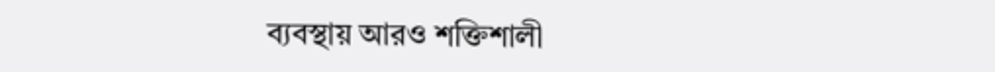ব্যবস্থায় আরও শক্তিশালী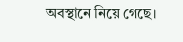অবস্থানে নিয়ে গেছে।